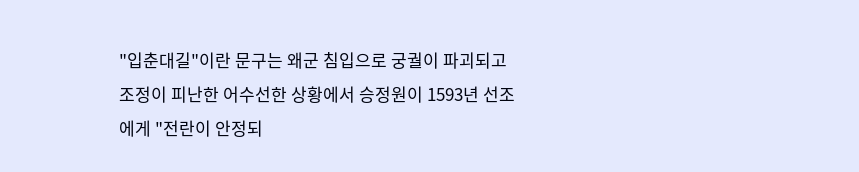"입춘대길"이란 문구는 왜군 침입으로 궁궐이 파괴되고 조정이 피난한 어수선한 상황에서 승정원이 1593년 선조에게 "전란이 안정되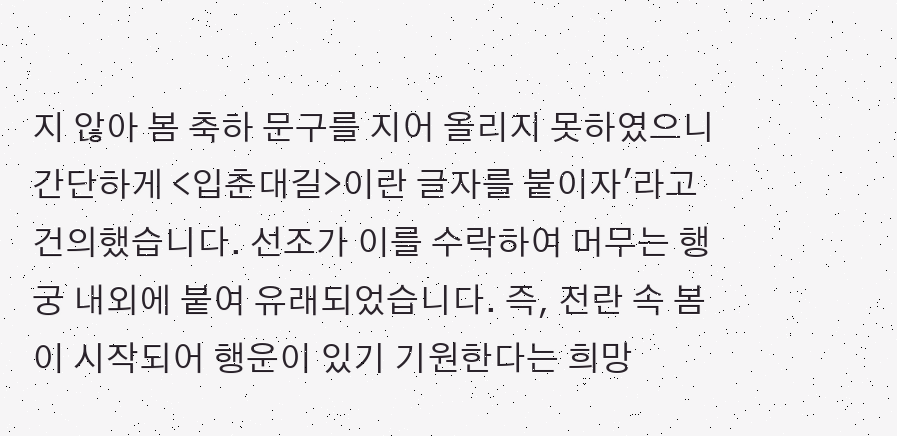지 않아 봄 축하 문구를 지어 올리지 못하였으니 간단하게 <입춘대길>이란 글자를 붙이자'라고 건의했습니다. 선조가 이를 수락하여 머무는 행궁 내외에 붙여 유래되었습니다. 즉, 전란 속 봄이 시작되어 행운이 있기 기원한다는 희망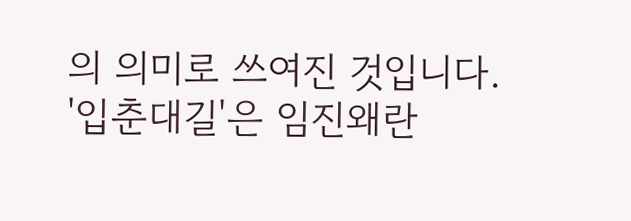의 의미로 쓰여진 것입니다.
'입춘대길'은 임진왜란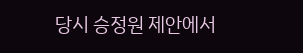당시 승정원 제안에서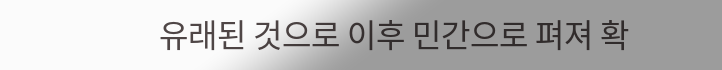유래된 것으로 이후 민간으로 펴져 확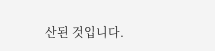산된 것입니다.